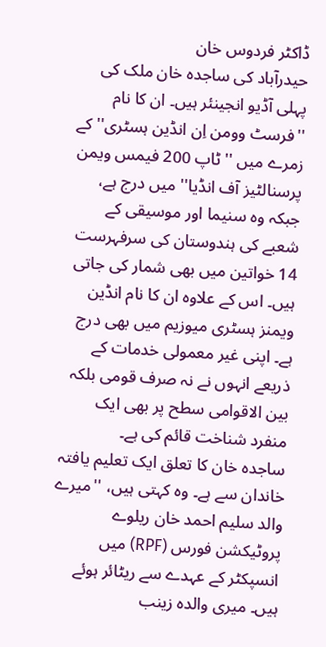ڈاکٹر فردوس خان
حیدرآباد کی ساجدہ خان ملک کی پہلی آڈیو انجینئر ہیں۔ ان کا نام ''فرسٹ وومن اِن انڈین ہسٹری'' کے زمرے میں ''ٹاپ 200 فیمس ویمن پرسنالٹیز آف انڈیا'' میں درج ہے، جبکہ وہ سنیما اور موسیقی کے شعبے کی ہندوستان کی سرفہرست 14 خواتین میں بھی شمار کی جاتی ہیں۔ اس کے علاوہ ان کا نام انڈین ویمنز ہسٹری میوزیم میں بھی درج ہے۔ اپنی غیر معمولی خدمات کے ذریعے انہوں نے نہ صرف قومی بلکہ بین الاقوامی سطح پر بھی ایک منفرد شناخت قائم کی ہے۔
ساجدہ خان کا تعلق ایک تعلیم یافتہ خاندان سے ہے۔ وہ کہتی ہیں، ''میرے والد سلیم احمد خان ریلوے پروٹیکشن فورس (RPF) میں انسپکٹر کے عہدے سے ریٹائر ہوئے ہیں۔ میری والدہ زینب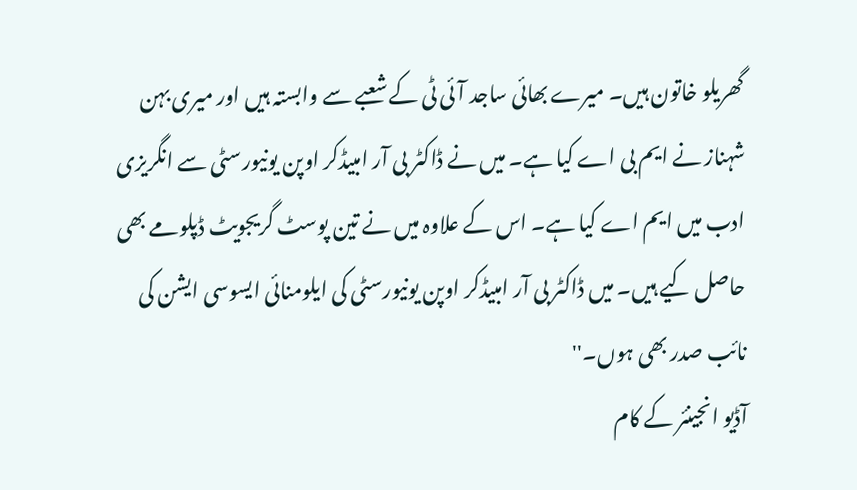گھریلو خاتون ہیں۔ میرے بھائی ساجد آئی ٹی کے شعبے سے وابستہ ہیں اور میری بہن شہناز نے ایم بی اے کیا ہے۔ میں نے ڈاکٹر بی آر امبیڈکر اوپن یونیورسٹی سے انگریزی ادب میں ایم اے کیا ہے۔ اس کے علاوہ میں نے تین پوسٹ گریجویٹ ڈپلومے بھی حاصل کیے ہیں۔ میں ڈاکٹر بی آر امبیڈکر اوپن یونیورسٹی کی ایلومنائی ایسوسی ایشن کی نائب صدر بھی ہوں۔''
آڈیو انجینئر کے کام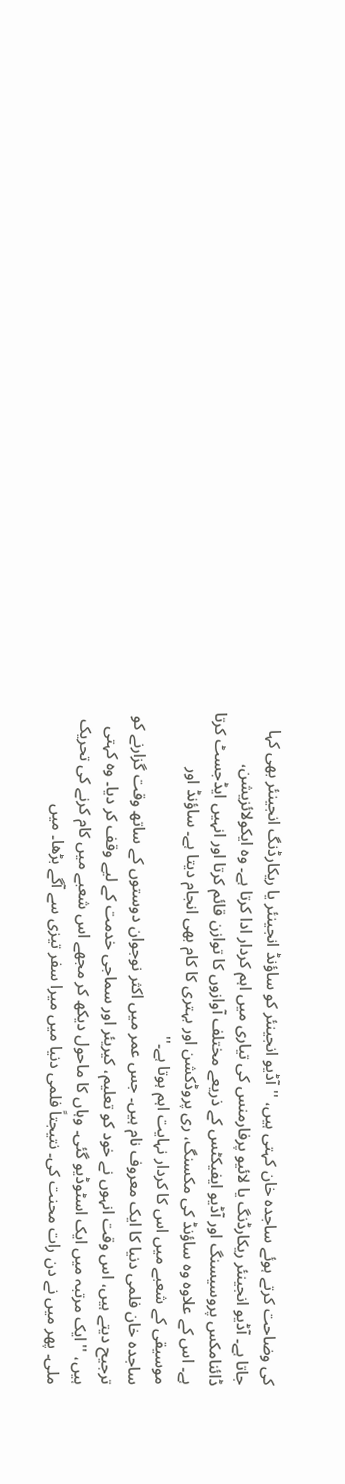کی وضاحت کرتے ہوئے ساجدہ خان کہتی ہیں، ''آڈیو انجینئر کو ساؤنڈ انجینئر یا ریکارڈنگ انجینئر بھی کہا جاتا ہے۔ آڈیو انجینئر ریکارڈنگ یا لائیو پرفارمنس کی تیاری میں اہم کردار ادا کرتا ہے۔ وہ ایکولائزیشن، ڈائنامکس پروسیسنگ اور آڈیو ایفیکٹس کے ذریعے مختلف آوازوں کا توازن قائم کرتا اور انہیں ایڈجسٹ کرتا ہے۔ اس کے علاوہ وہ ساؤنڈ کی مکسنگ، ری پروڈکشن اور بہتری کا کام بھی انجام دیتا ہے۔ ساؤنڈ اور موسیقی کے شعبے میں اس کا کردار نہایت اہم ہوتا ہے۔''
ساجدہ خان فلمی دنیا کا ایک معروف نام ہیں۔ جس عمر میں اکثر نوجوان دوستوں کے ساتھ وقت گزارنے کو ترجیح دیتے ہیں، اس وقت انہوں نے خود کو تعلیم، کیریئر اور سماجی خدمت کے لیے وقف کر دیا۔ وہ کہتی ہیں، ''ایک مرتبہ میں ایک اسٹوڈیو گئی۔ وہاں کا ماحول دیکھ کر مجھے اس شعبے میں کام کرنے کی تحریک ملی۔ پھر میں نے دن رات محنت کی۔ نتیجتاً فلمی دنیا میں میرا سفر تیزی سے آگے بڑھا۔ میں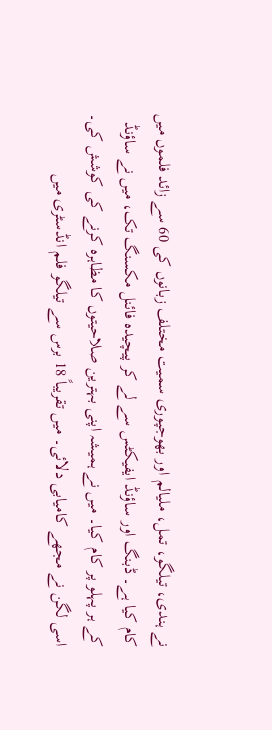نے ہندی، تیلگو، تمل، ملیالم اور بھوجپوری سمیت مختلف زبانوں کی 60 سے زائد فلموں میں کام کیا ہے۔ ڈبنگ اور ساؤنڈ ایفیکٹس سے لے کر پیچیدہ فائنل مکسنگ تک، میں نے ساؤنڈ کے ہر پہلو پر کام کیا۔ میں نے ہمیشہ اپنی بہترین صلاحیتوں کا مظاہرہ کرنے کی کوشش کی۔ اسی لگن نے مجھے کامیابی دلائی۔ میں تقریباً 18 برس سے تیلگو فلم انڈسٹری میں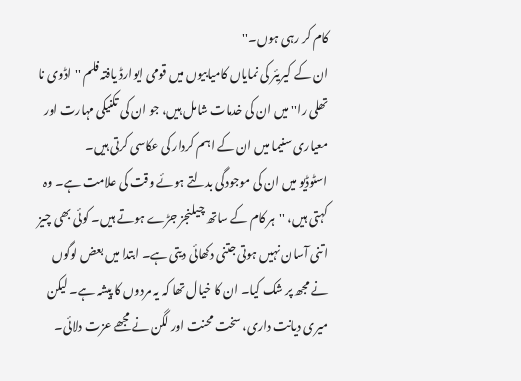کام کر رہی ہوں۔''
ان کے کیریئر کی نمایاں کامیابیوں میں قومی ایوارڈ یافتہ فلم ''اڈوی نا تھلی را'' میں ان کی خدمات شامل ہیں، جو ان کی تکنیکی مہارت اور معیاری سنیما میں ان کے اہم کردار کی عکاسی کرتی ہیں۔
اسٹوڈیو میں ان کی موجودگی بدلتے ہوئے وقت کی علامت ہے۔ وہ کہتی ہیں، ''ہر کام کے ساتھ چیلنجز جڑے ہوتے ہیں۔ کوئی بھی چیز اتنی آسان نہیں ہوتی جتنی دکھائی دیتی ہے۔ ابتدا میں بعض لوگوں نے مجھ پر شک کیا۔ ان کا خیال تھا کہ یہ مردوں کا پیشہ ہے۔ لیکن میری دیانت داری، سخت محنت اور لگن نے مجھے عزت دلائی۔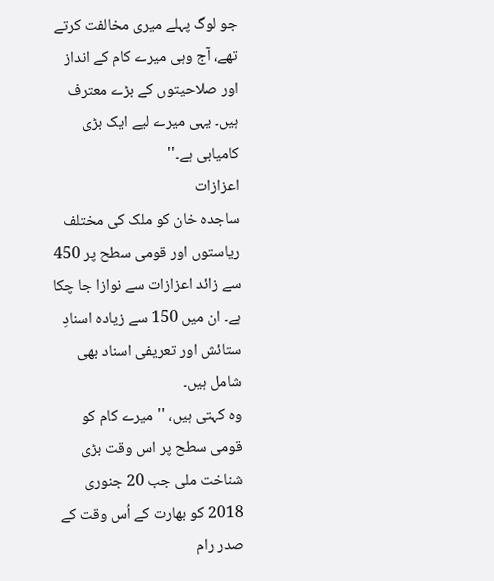جو لوگ پہلے میری مخالفت کرتے تھے، آج وہی میرے کام کے انداز اور صلاحیتوں کے بڑے معترف ہیں۔ یہی میرے لیے ایک بڑی کامیابی ہے۔''
اعزازات
ساجدہ خان کو ملک کی مختلف ریاستوں اور قومی سطح پر 450 سے زائد اعزازات سے نوازا جا چکا ہے۔ ان میں 150 سے زیادہ اسنادِ ستائش اور تعریفی اسناد بھی شامل ہیں۔
وہ کہتی ہیں، ''میرے کام کو قومی سطح پر اس وقت بڑی شناخت ملی جب 20 جنوری 2018 کو بھارت کے اُس وقت کے صدر رام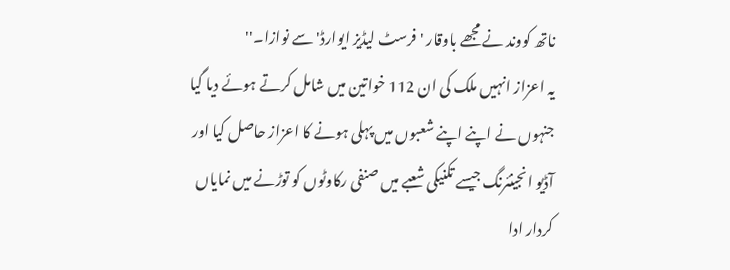ناتھ کووند نے مجھے باوقار 'فرسٹ لیڈیز ایوارڈ' سے نوازا۔''
یہ اعزاز انہیں ملک کی ان 112 خواتین میں شامل کرتے ہوئے دیا گیا جنہوں نے اپنے اپنے شعبوں میں پہلی ہونے کا اعزاز حاصل کیا اور آڈیو انجینئرنگ جیسے تکنیکی شعبے میں صنفی رکاوٹوں کو توڑنے میں نمایاں کردار ادا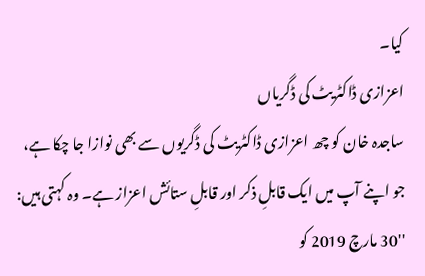کیا۔
اعزازی ڈاکٹریٹ کی ڈگریاں
ساجدہ خان کو چھ اعزازی ڈاکٹریٹ کی ڈگریوں سے بھی نوازا جا چکا ہے، جو اپنے آپ میں ایک قابلِ ذکر اور قابلِ ستائش اعزاز ہے۔ وہ کہتی ہیں:
''30 مارچ 2019 کو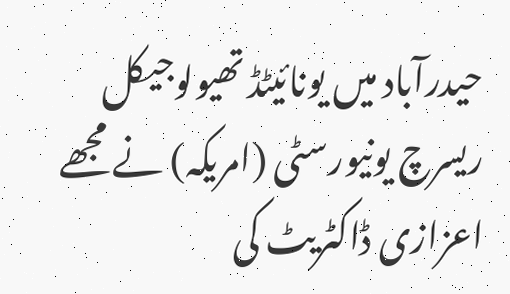حیدرآباد میں یونائیٹڈ تھیولوجیکل ریسرچ یونیورسٹی (امریکہ) نے مجھے اعزازی ڈاکٹریٹ کی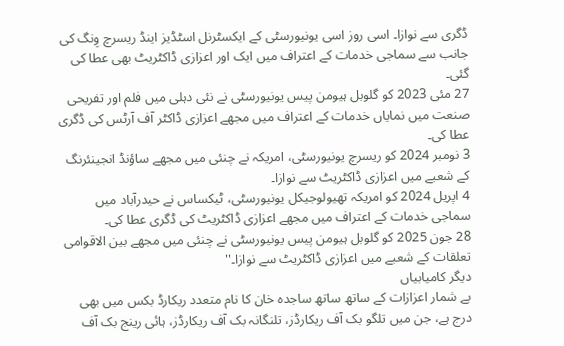ڈگری سے نوازا۔ اسی روز اسی یونیورسٹی کے ایکسٹرنل اسٹڈیز اینڈ ریسرچ وِنگ کی جانب سے سماجی خدمات کے اعتراف میں ایک اور اعزازی ڈاکٹریٹ بھی عطا کی گئی۔
27 مئی 2023 کو گلوبل ہیومن پیس یونیورسٹی نے نئی دہلی میں فلم اور تفریحی صنعت میں نمایاں خدمات کے اعتراف میں مجھے اعزازی ڈاکٹر آف آرٹس کی ڈگری عطا کی۔
3 نومبر 2024 کو ریسرچ یونیورسٹی، امریکہ نے چنئی میں مجھے ساؤنڈ انجینئرنگ کے شعبے میں اعزازی ڈاکٹریٹ سے نوازا۔
4 اپریل 2024 کو امریکہ تھیولوجیکل یونیورسٹی، ٹیکساس نے حیدرآباد میں سماجی خدمات کے اعتراف میں مجھے اعزازی ڈاکٹریٹ کی ڈگری عطا کی۔
28 جون 2025 کو گلوبل ہیومن پیس یونیورسٹی نے چنئی میں مجھے بین الاقوامی تعلقات کے شعبے میں اعزازی ڈاکٹریٹ سے نوازا۔''
دیگر کامیابیاں
بے شمار اعزازات کے ساتھ ساتھ ساجدہ خان کا نام متعدد ریکارڈ بکس میں بھی درج ہے، جن میں تلگو بک آف ریکارڈز، تلنگانہ بک آف ریکارڈز، ہائی رینج بک آف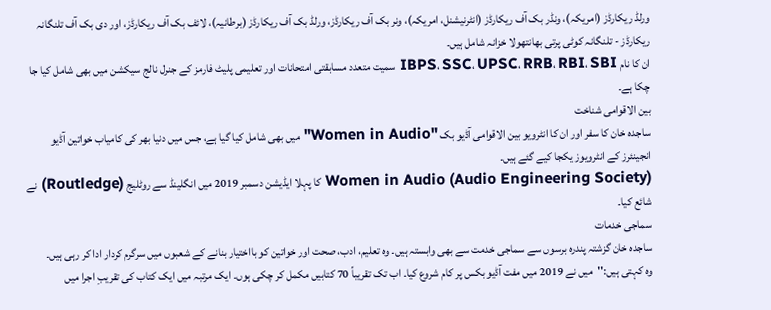ورلڈ ریکارڈز (امریکہ)، ونڈر بک آف ریکارڈز (انٹرنیشنل، امریکہ)، ونر بک آف ریکارڈز، ورلڈ بک آف ریکارڈز (برطانیہ)، لائف بک آف ریکارڈز، اور دی بک آف تلنگانہ ریکارڈز - تلنگانہ کوٹی پرتی بھانتھولا خزانہ شامل ہیں۔
ان کا نام IBPS، SSC، UPSC، RRB، RBI، SBI سمیت متعدد مسابقتی امتحانات اور تعلیمی پلیٹ فارمز کے جنرل نالج سیکشن میں بھی شامل کیا جا چکا ہے۔
بین الاقوامی شناخت
ساجدہ خان کا سفر اور ان کا انٹرویو بین الاقوامی آڈیو بک "Women in Audio" میں بھی شامل کیا گیا ہے، جس میں دنیا بھر کی کامیاب خواتین آڈیو انجینئرز کے انٹرویوز یکجا کیے گئے ہیں۔
Women in Audio (Audio Engineering Society) کا پہلا ایڈیشن دسمبر 2019 میں انگلینڈ سے روٹلیج (Routledge) نے شائع کیا۔
سماجی خدمات
ساجدہ خان گزشتہ پندرہ برسوں سے سماجی خدمت سے بھی وابستہ ہیں۔ وہ تعلیم، ادب، صحت اور خواتین کو بااختیار بنانے کے شعبوں میں سرگرم کردار ادا کر رہی ہیں۔
وہ کہتی ہیں:''میں نے 2019 میں مفت آڈیو بکس پر کام شروع کیا۔ اب تک تقریباً 70 کتابیں مکمل کر چکی ہوں۔ ایک مرتبہ میں ایک کتاب کی تقریبِ اجرا میں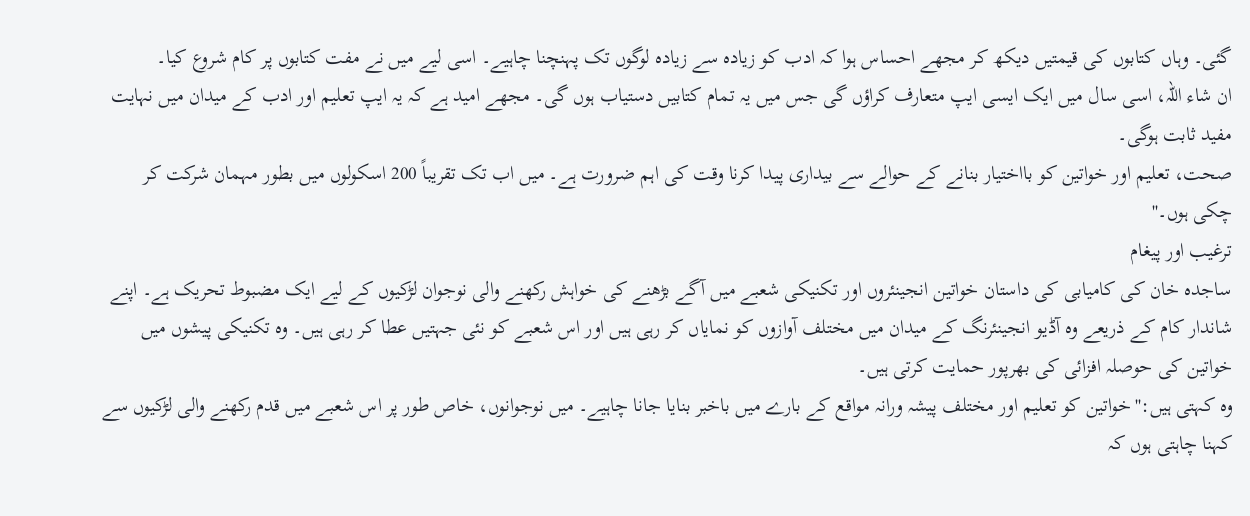گئی۔ وہاں کتابوں کی قیمتیں دیکھ کر مجھے احساس ہوا کہ ادب کو زیادہ سے زیادہ لوگوں تک پہنچنا چاہیے۔ اسی لیے میں نے مفت کتابوں پر کام شروع کیا۔
ان شاء اللہ، اسی سال میں ایک ایسی ایپ متعارف کراؤں گی جس میں یہ تمام کتابیں دستیاب ہوں گی۔ مجھے امید ہے کہ یہ ایپ تعلیم اور ادب کے میدان میں نہایت مفید ثابت ہوگی۔
صحت، تعلیم اور خواتین کو بااختیار بنانے کے حوالے سے بیداری پیدا کرنا وقت کی اہم ضرورت ہے۔ میں اب تک تقریباً 200 اسکولوں میں بطور مہمان شرکت کر چکی ہوں۔''
ترغیب اور پیغام
ساجدہ خان کی کامیابی کی داستان خواتین انجینئروں اور تکنیکی شعبے میں آگے بڑھنے کی خواہش رکھنے والی نوجوان لڑکیوں کے لیے ایک مضبوط تحریک ہے۔ اپنے شاندار کام کے ذریعے وہ آڈیو انجینئرنگ کے میدان میں مختلف آوازوں کو نمایاں کر رہی ہیں اور اس شعبے کو نئی جہتیں عطا کر رہی ہیں۔ وہ تکنیکی پیشوں میں خواتین کی حوصلہ افزائی کی بھرپور حمایت کرتی ہیں۔
وہ کہتی ہیں:''خواتین کو تعلیم اور مختلف پیشہ ورانہ مواقع کے بارے میں باخبر بنایا جانا چاہیے۔ میں نوجوانوں، خاص طور پر اس شعبے میں قدم رکھنے والی لڑکیوں سے کہنا چاہتی ہوں کہ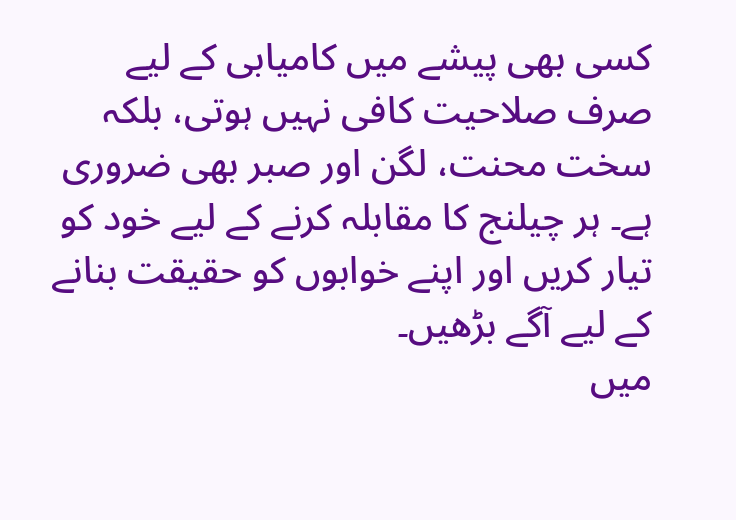کسی بھی پیشے میں کامیابی کے لیے صرف صلاحیت کافی نہیں ہوتی، بلکہ سخت محنت، لگن اور صبر بھی ضروری ہے۔ ہر چیلنج کا مقابلہ کرنے کے لیے خود کو تیار کریں اور اپنے خوابوں کو حقیقت بنانے کے لیے آگے بڑھیں۔
میں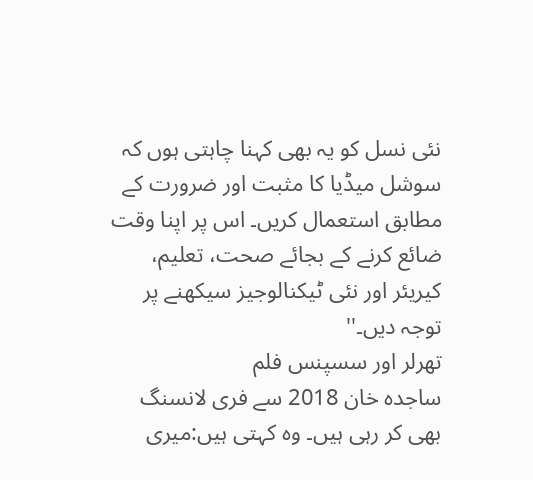نئی نسل کو یہ بھی کہنا چاہتی ہوں کہ سوشل میڈیا کا مثبت اور ضرورت کے مطابق استعمال کریں۔ اس پر اپنا وقت ضائع کرنے کے بجائے صحت، تعلیم، کیریئر اور نئی ٹیکنالوجیز سیکھنے پر توجہ دیں۔''
تھرلر اور سسپنس فلم
ساجدہ خان 2018 سے فری لانسنگ بھی کر رہی ہیں۔ وہ کہتی ہیں:میری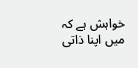خواہش ہے کہ میں اپنا ذاتی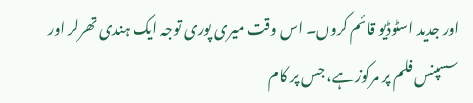اور جدید اسٹوڈیو قائم کروں۔ اس وقت میری پوری توجہ ایک ہندی تھرلر اور سسپنس فلم پر مرکوز ہے، جس پر کام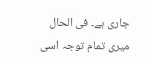جاری ہے۔ فی الحال میری تمام توجہ اسی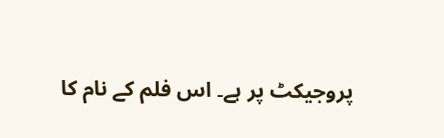پروجیکٹ پر ہے۔ اس فلم کے نام کا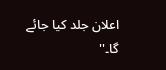اعلان جلد کیا جائے گا۔''